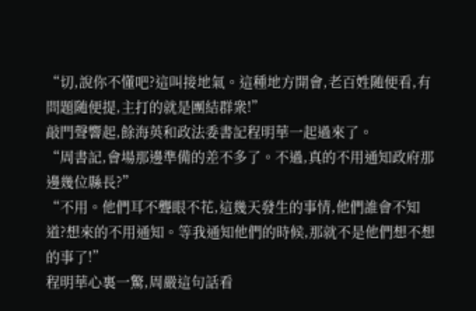“切,說你不懂吧?這叫接地氣。這種地方開會,老百姓随便看,有問題随便提,主打的就是團結群衆!”
敲門聲響起,餘海英和政法委書記程明華一起過來了。
“周書記,會場那邊準備的差不多了。不過,真的不用通知政府那邊幾位縣長?”
“不用。他們耳不聾眼不花,這幾天發生的事情,他們誰會不知道?想來的不用通知。等我通知他們的時候,那就不是他們想不想的事了!”
程明華心裏一驚,周嚴這句話看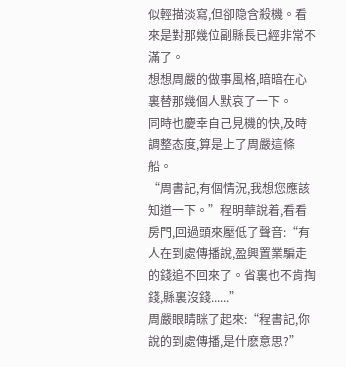似輕描淡寫,但卻隐含殺機。看來是對那幾位副縣長已經非常不滿了。
想想周嚴的做事風格,暗暗在心裏替那幾個人默哀了一下。
同時也慶幸自己見機的快,及時調整态度,算是上了周嚴這條船。
“周書記,有個情況,我想您應該知道一下。”程明華說着,看看房門,回過頭來壓低了聲音:“有人在到處傳播說,盈興置業騙走的錢追不回來了。省裏也不肯掏錢,縣裏沒錢......”
周嚴眼睛眯了起來:“程書記,你說的到處傳播,是什麽意思?”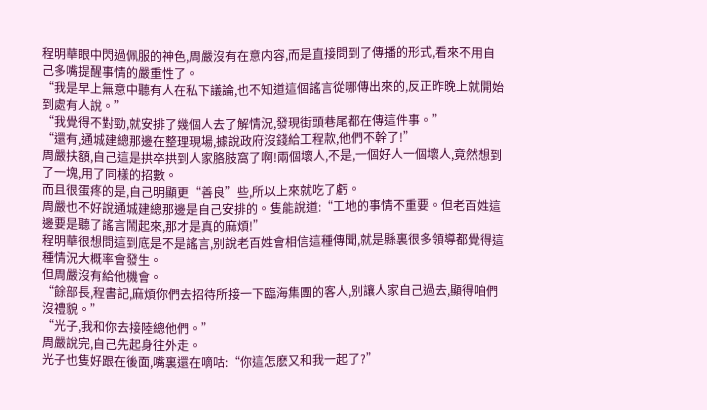程明華眼中閃過佩服的神色,周嚴沒有在意内容,而是直接問到了傳播的形式,看來不用自己多嘴提醒事情的嚴重性了。
“我是早上無意中聽有人在私下議論,也不知道這個謠言從哪傳出來的,反正昨晚上就開始到處有人說。”
“我覺得不對勁,就安排了幾個人去了解情況,發現街頭巷尾都在傳這件事。”
“還有,通城建總那邊在整理現場,據說政府沒錢給工程款,他們不幹了!”
周嚴扶額,自己這是拱卒拱到人家胳肢窩了啊!兩個壞人,不是,一個好人一個壞人,竟然想到了一塊,用了同樣的招數。
而且很蛋疼的是,自己明顯更“善良”些,所以上來就吃了虧。
周嚴也不好說通城建總那邊是自己安排的。隻能說道:“工地的事情不重要。但老百姓這邊要是聽了謠言鬧起來,那才是真的麻煩!”
程明華很想問這到底是不是謠言,别說老百姓會相信這種傳聞,就是縣裏很多領導都覺得這種情況大概率會發生。
但周嚴沒有給他機會。
“餘部長,程書記,麻煩你們去招待所接一下臨海集團的客人,别讓人家自己過去,顯得咱們沒禮貌。”
“光子,我和你去接陸總他們。”
周嚴說完,自己先起身往外走。
光子也隻好跟在後面,嘴裏還在嘀咕:“你這怎麽又和我一起了?”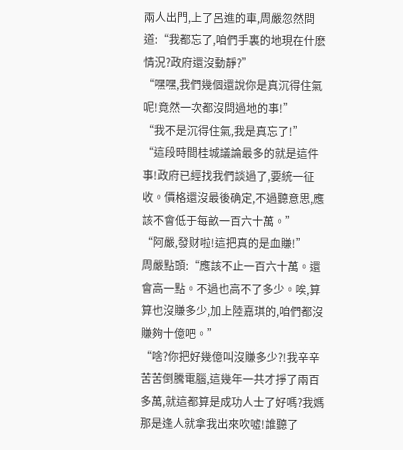兩人出門,上了呂進的車,周嚴忽然問道:“我都忘了,咱們手裏的地現在什麽情況?政府還沒動靜?”
“嘿嘿,我們幾個還說你是真沉得住氣呢!竟然一次都沒問過地的事!”
“我不是沉得住氣,我是真忘了!”
“這段時間桂城議論最多的就是這件事!政府已經找我們談過了,要統一征收。價格還沒最後确定,不過聽意思,應該不會低于每畝一百六十萬。”
“阿嚴,發财啦!這把真的是血賺!”
周嚴點頭:“應該不止一百六十萬。還會高一點。不過也高不了多少。唉,算算也沒賺多少,加上陸嘉琪的,咱們都沒賺夠十億吧。”
“啥?你把好幾億叫沒賺多少?!我辛辛苦苦倒騰電腦,這幾年一共才掙了兩百多萬,就這都算是成功人士了好嗎?我媽那是逢人就拿我出來吹噓!誰聽了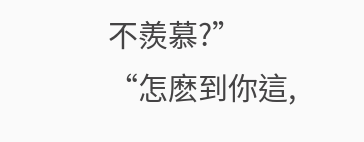不羨慕?”
“怎麽到你這,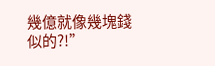幾億就像幾塊錢似的?!”